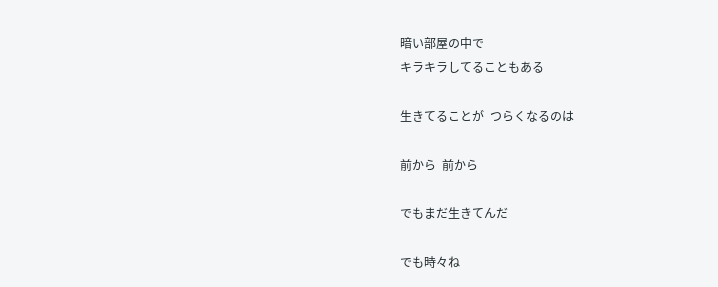暗い部屋の中で
キラキラしてることもある

生きてることが  つらくなるのは

前から  前から

でもまだ生きてんだ

でも時々ね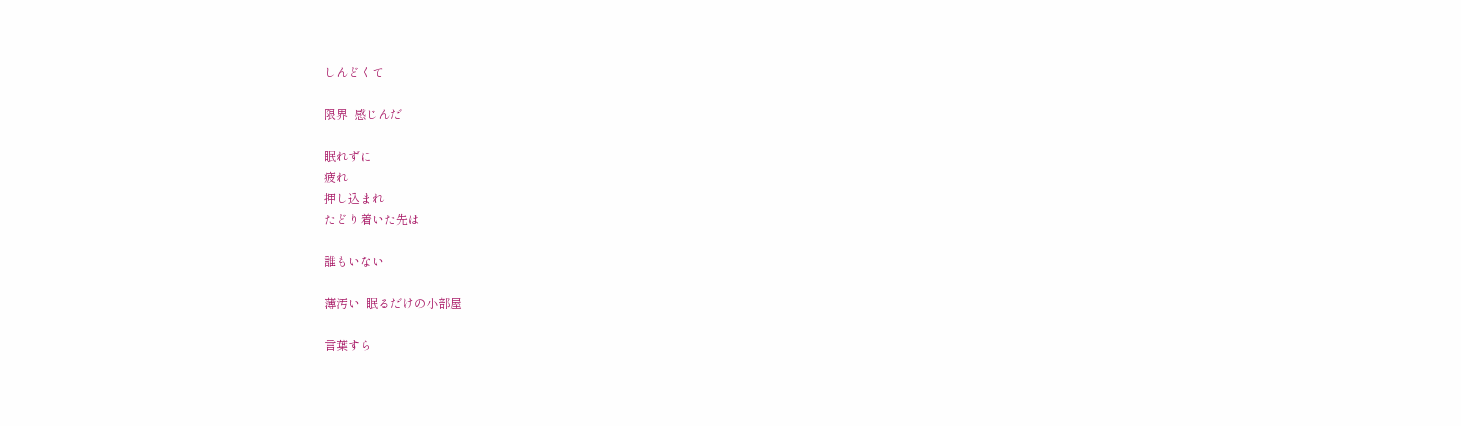しんどくて

限界  感じんだ

眠れずに
疲れ
押し込まれ
たどり着いた先は

誰もいない

薄汚い  眠るだけの小部屋

言葉すら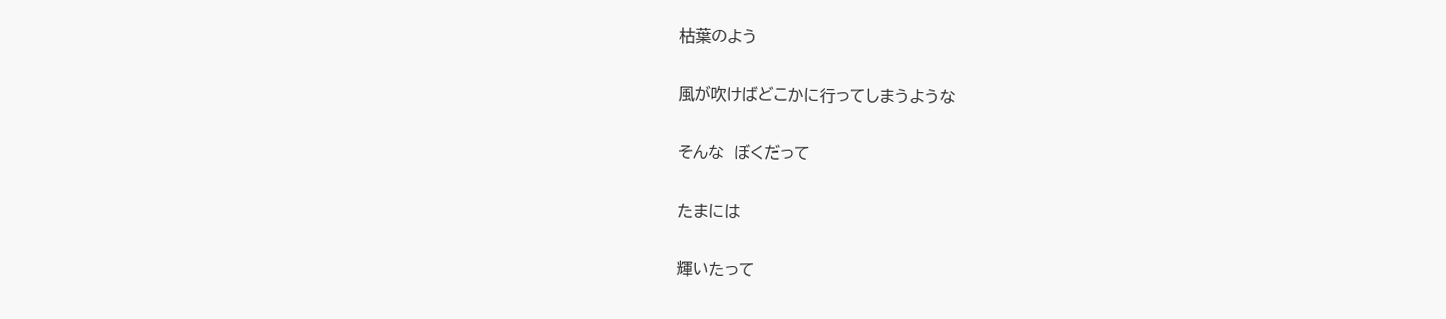枯葉のよう

風が吹けばどこかに行ってしまうような

そんな  ぼくだって

たまには

輝いたって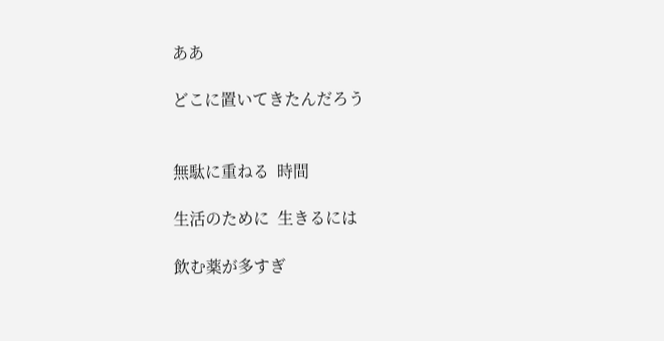ああ

どこに置いてきたんだろう


無駄に重ねる  時間

生活のために  生きるには

飲む薬が多すぎ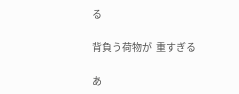る

背負う荷物が  重すぎる

あ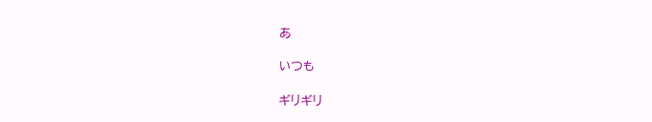あ

いつも

ギリギリ